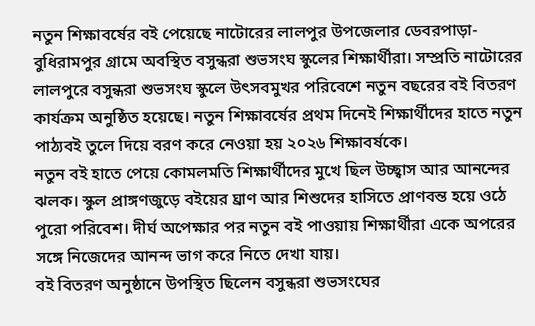নতুন শিক্ষাবর্ষের বই পেয়েছে নাটোরের লালপুর উপজেলার ডেবরপাড়া-বুধিরামপুর গ্রামে অবস্থিত বসুন্ধরা শুভসংঘ স্কুলের শিক্ষার্থীরা। সম্প্রতি নাটোরের লালপুরে বসুন্ধরা শুভসংঘ স্কুলে উৎসবমুখর পরিবেশে নতুন বছরের বই বিতরণ কার্যক্রম অনুষ্ঠিত হয়েছে। নতুন শিক্ষাবর্ষের প্রথম দিনেই শিক্ষার্থীদের হাতে নতুন পাঠ্যবই তুলে দিয়ে বরণ করে নেওয়া হয় ২০২৬ শিক্ষাবর্ষকে।
নতুন বই হাতে পেয়ে কোমলমতি শিক্ষার্থীদের মুখে ছিল উচ্ছ্বাস আর আনন্দের ঝলক। স্কুল প্রাঙ্গণজুড়ে বইয়ের ঘ্রাণ আর শিশুদের হাসিতে প্রাণবন্ত হয়ে ওঠে পুরো পরিবেশ। দীর্ঘ অপেক্ষার পর নতুন বই পাওয়ায় শিক্ষার্থীরা একে অপরের সঙ্গে নিজেদের আনন্দ ভাগ করে নিতে দেখা যায়।
বই বিতরণ অনুষ্ঠানে উপস্থিত ছিলেন বসুন্ধরা শুভসংঘের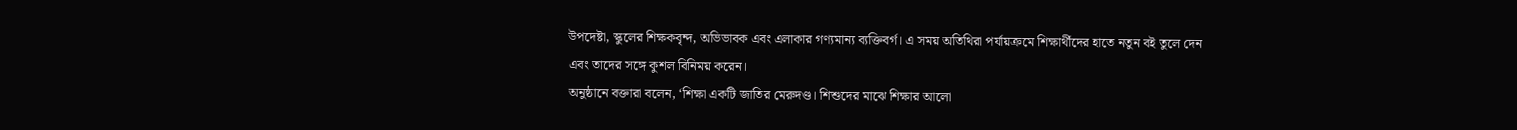উপদেষ্টা, স্কুলের শিক্ষকবৃন্দ, অভিভাবক এবং এলাকার গণ্যমান্য ব্যক্তিবর্গ। এ সময় অতিথিরা পর্যায়ক্রমে শিক্ষার্থীদের হাতে নতুন বই তুলে দেন এবং তাদের সঙ্গে কুশল বিনিময় করেন।
অনুষ্ঠানে বক্তারা বলেন, ‘শিক্ষা একটি জাতির মেরুদণ্ড। শিশুদের মাঝে শিক্ষার আলো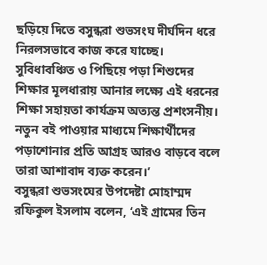ছড়িয়ে দিতে বসুন্ধরা শুভসংঘ দীর্ঘদিন ধরে নিরলসভাবে কাজ করে যাচ্ছে। সুবিধাবঞ্চিত ও পিছিয়ে পড়া শিশুদের শিক্ষার মূলধারায় আনার লক্ষ্যে এই ধরনের শিক্ষা সহায়তা কার্যক্রম অত্যন্ত প্রশংসনীয়। নতুন বই পাওয়ার মাধ্যমে শিক্ষার্থীদের পড়াশোনার প্রতি আগ্রহ আরও বাড়বে বলে তারা আশাবাদ ব্যক্ত করেন।’
বসুন্ধরা শুভসংঘের উপদেষ্টা মোহাম্মদ রফিকুল ইসলাম বলেন, ‘এই গ্রামের তিন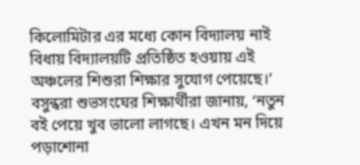কিলোমিটার এর মধ্যে কোন বিদ্যালয় নাই বিধায় বিদ্যালয়টি প্রতিষ্ঠিত হওয়ায় এই অঞ্চলের শিশুরা শিক্ষার সুযোগ পেয়েছে।’
বসুন্ধরা শুভসংঘের শিক্ষার্থীরা জানায়, ‘নতুন বই পেয়ে খুব ভালো লাগছে। এখন মন দিয়ে পড়াশোনা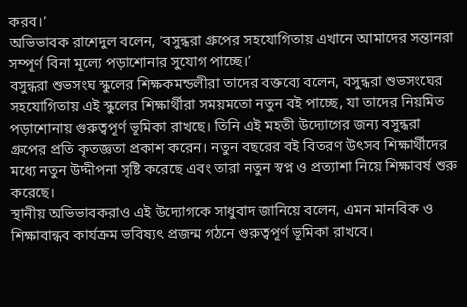করব।’
অভিভাবক রাশেদুল বলেন, ‘বসুন্ধরা গ্রুপের সহযোগিতায় এখানে আমাদের সন্তানরা সম্পূর্ণ বিনা মূল্যে পড়াশোনার সুযোগ পাচ্ছে।’
বসুন্ধরা শুভসংঘ স্কুলের শিক্ষকমন্ডলীরা তাদের বক্তব্যে বলেন, বসুন্ধরা শুভসংঘের সহযোগিতায় এই স্কুলের শিক্ষার্থীরা সময়মতো নতুন বই পাচ্ছে, যা তাদের নিয়মিত পড়াশোনায় গুরুত্বপূর্ণ ভূমিকা রাখছে। তিনি এই মহতী উদ্যোগের জন্য বসুন্ধরা গ্রুপের প্রতি কৃতজ্ঞতা প্রকাশ করেন। নতুন বছরের বই বিতরণ উৎসব শিক্ষার্থীদের মধ্যে নতুন উদ্দীপনা সৃষ্টি করেছে এবং তারা নতুন স্বপ্ন ও প্রত্যাশা নিয়ে শিক্ষাবর্ষ শুরু করেছে।
স্থানীয় অভিভাবকরাও এই উদ্যোগকে সাধুবাদ জানিয়ে বলেন, এমন মানবিক ও শিক্ষাবান্ধব কার্যক্রম ভবিষ্যৎ প্রজন্ম গঠনে গুরুত্বপূর্ণ ভূমিকা রাখবে।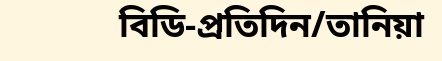বিডি-প্রতিদিন/তানিয়া